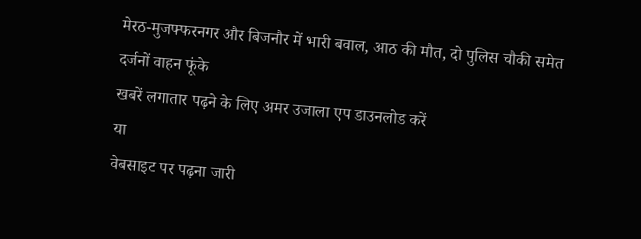मेरठ-मुजफ्फरनगर और बिजनौर में भारी बवाल, आठ की मौत, दो पुलिस चौकी समेत दर्जनों वाहन फूंके
खबरें लगातार पढ़ने के लिए अमर उजाला एप डाउनलोड करें
या
वेबसाइट पर पढ़ना जारी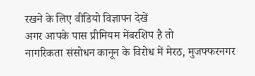रखने के लिए वीडियो विज्ञापन देखें
अगर आपके पास प्रीमियम मेंबरशिप है तो
नागरिकता संसोधन कानून के विरोध में मेरठ, मुजफ्फरनगर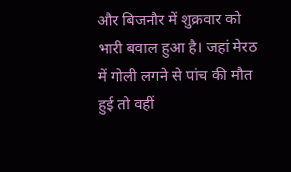और बिजनौर में शुक्रवार को भारी बवाल हुआ है। जहां मेरठ में गोली लगने से पांच की मौत हुई तो वहीं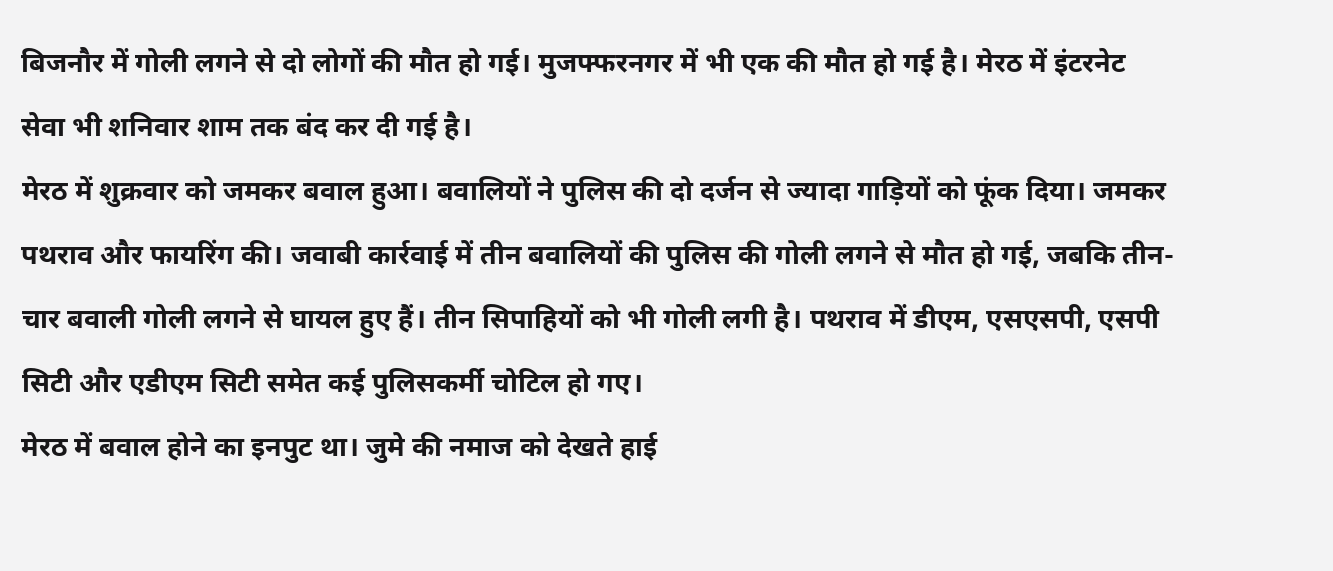बिजनौर में गोली लगने से दो लोगों की मौत हो गई। मुजफ्फरनगर में भी एक की मौत हो गई है। मेरठ में इंटरनेट सेवा भी शनिवार शाम तक बंद कर दी गई है।
मेरठ में शुक्रवार को जमकर बवाल हुआ। बवालियों ने पुलिस की दो दर्जन से ज्यादा गाड़ियों को फूंक दिया। जमकर पथराव और फायरिंग की। जवाबी कार्रवाई में तीन बवालियों की पुलिस की गोली लगने से मौत हो गई, जबकि तीन-चार बवाली गोली लगने से घायल हुए हैं। तीन सिपाहियों को भी गोली लगी है। पथराव में डीएम, एसएसपी, एसपी सिटी और एडीएम सिटी समेत कई पुलिसकर्मी चोटिल हो गए।
मेरठ में बवाल होने का इनपुट था। जुमे की नमाज को देखते हाई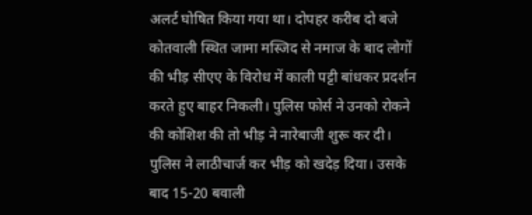अलर्ट घोषित किया गया था। दोपहर करीब दो बजे कोतवाली स्थित जामा मस्जिद से नमाज के बाद लोगों की भीड़ सीएए के विरोध में काली पट्टी बांधकर प्रदर्शन करते हुए बाहर निकली। पुलिस फोर्स ने उनको रोकने की कोशिश की तो भीड़ ने नारेबाजी शुरू कर दी। पुलिस ने लाठीचार्ज कर भीड़ को खदेड़ दिया। उसके बाद 15-20 बवाली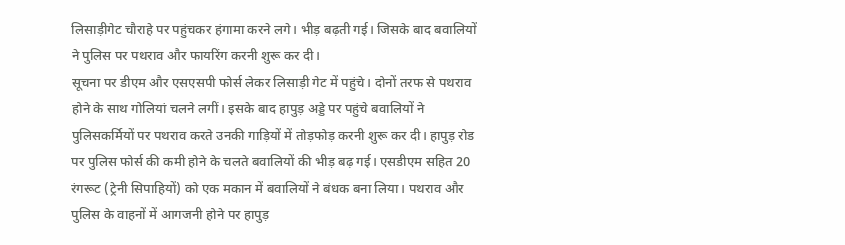लिसाड़ीगेट चौराहे पर पहुंचकर हंगामा करने लगे। भीड़ बढ़ती गई। जिसके बाद बवालियों ने पुलिस पर पथराव और फायरिंग करनी शुरू कर दी।
सूचना पर डीएम और एसएसपी फोर्स लेकर लिसाड़ी गेट में पहुंचे। दोनों तरफ से पथराव होने के साथ गोलियां चलने लगीं। इसके बाद हापुड़ अड्डे पर पहुंचे बवालियों ने पुलिसकर्मियों पर पथराव करते उनकी गाड़ियों में तोड़फोड़ करनी शुरू कर दी। हापुड़ रोड पर पुलिस फोर्स की कमी होने के चलते बवालियों की भीड़ बढ़ गई। एसडीएम सहित 20 रंगरूट (ट्रेनी सिपाहियों) को एक मकान में बवालियों ने बंधक बना लिया। पथराव और पुलिस के वाहनों में आगजनी होने पर हापुड़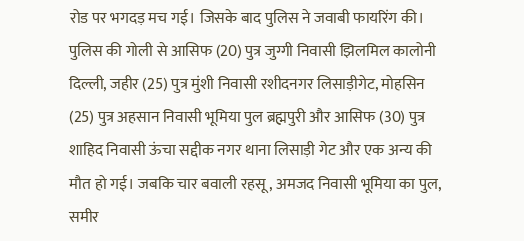रोड पर भगदड़ मच गई। जिसके बाद पुलिस ने जवाबी फायरिंग की।
पुलिस की गोली से आसिफ (20) पुत्र जुग्गी निवासी झिलमिल कालोनी दिल्ली, जहीर (25) पुत्र मुंशी निवासी रशीदनगर लिसाड़ीगेट, मोहसिन (25) पुत्र अहसान निवासी भूमिया पुल ब्रह्मपुरी और आसिफ (30) पुत्र शाहिद निवासी ऊंचा सद्दीक नगर थाना लिसाड़ी गेट और एक अन्य की मौत हो गई। जबकि चार बवाली रहसू, अमजद निवासी भूमिया का पुल, समीर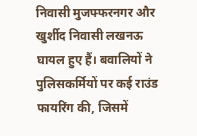निवासी मुजफ्फरनगर और खुर्शीद निवासी लखनऊ घायल हुए हैं। बवालियों ने पुलिसकर्मियों पर कई राउंड फायरिंग की, जिसमें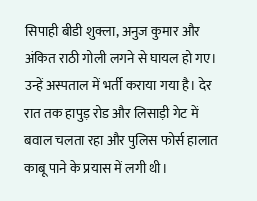सिपाही बीडी शुक्ला, अनुज कुमार और अंकित राठी गोली लगने से घायल हो गए। उन्हें अस्पताल में भर्ती कराया गया है। देर रात तक हापुड़ रोड और लिसाड़ी गेट में बवाल चलता रहा और पुलिस फोर्स हालात काबू पाने के प्रयास में लगी थी।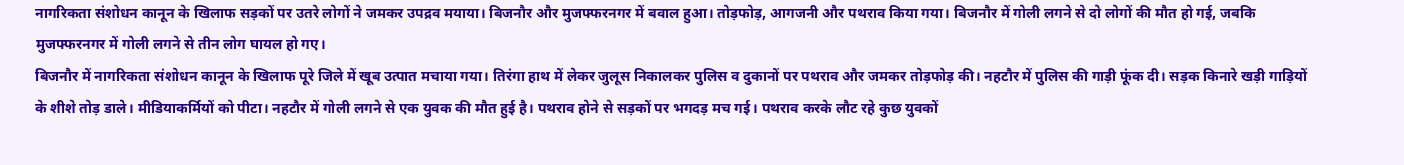नागरिकता संशोधन कानून के खिलाफ सड़कों पर उतरे लोगों ने जमकर उपद्रव मयाया। बिजनौर और मुजफ्फरनगर में बवाल हुआ। तोड़फोड़, आगजनी और पथराव किया गया। बिजनौर में गोली लगने से दो लोगों की मौत हो गई, जबकि मुजफ्फरनगर में गोली लगने से तीन लोग घायल हो गए।
बिजनौर में नागरिकता संशोधन कानून के खिलाफ पूरे जिले में खूब उत्पात मचाया गया। तिरंगा हाथ में लेकर जुलूस निकालकर पुलिस व दुकानों पर पथराव और जमकर तोड़फोड़ की। नहटौर में पुलिस की गाड़ी फूंक दी। सड़क किनारे खड़ी गाड़ियों के शीशे तोड़ डाले। मीडियाकर्मियों को पीटा। नहटौर में गोली लगने से एक युवक की मौत हुई है। पथराव होने से सड़कों पर भगदड़ मच गई। पथराव करके लौट रहे कुछ युवकों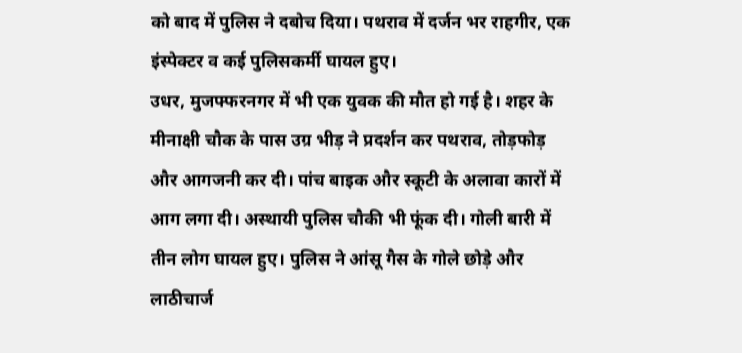को बाद में पुलिस ने दबोच दिया। पथराव में दर्जन भर राहगीर, एक इंस्पेक्टर व कई पुलिसकर्मी घायल हुए।
उधर, मुजफ्फरनगर में भी एक युवक की मौत हो गई है। शहर के मीनाक्षी चौक के पास उग्र भीड़ ने प्रदर्शन कर पथराव, तोड़फोड़ और आगजनी कर दी। पांच बाइक और स्कूटी के अलावा कारों में आग लगा दी। अस्थायी पुलिस चौकी भी फूंक दी। गोली बारी में तीन लोग घायल हुए। पुलिस ने आंसू गैस के गोले छोड़े और लाठीचार्ज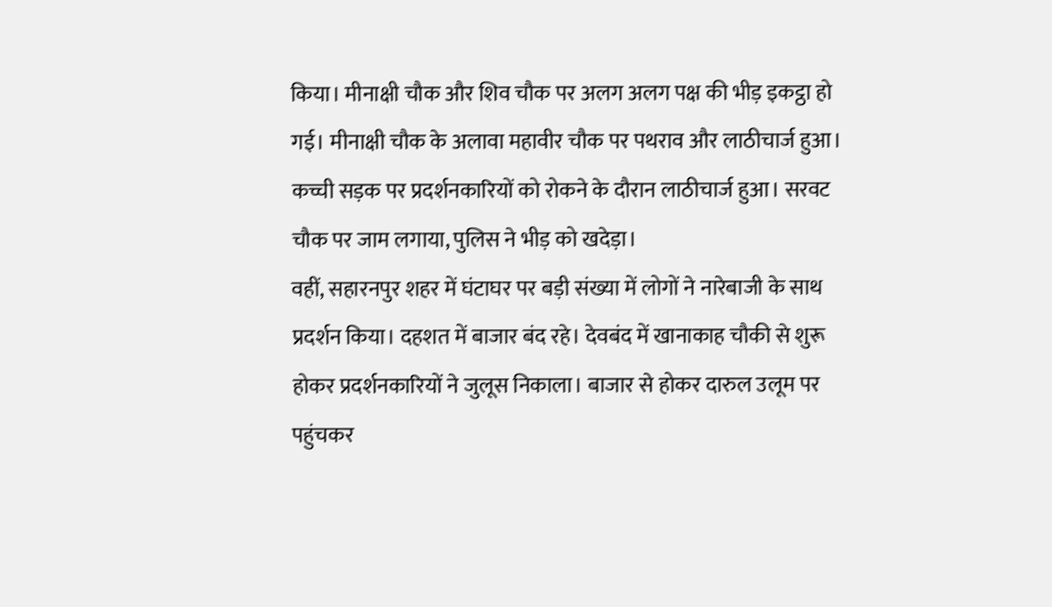किया। मीनाक्षी चौक और शिव चौक पर अलग अलग पक्ष की भीड़ इकट्ठा हो गई। मीनाक्षी चौक के अलावा महावीर चौक पर पथराव और लाठीचार्ज हुआ। कच्ची सड़क पर प्रदर्शनकारियों को रोकने के दौरान लाठीचार्ज हुआ। सरवट चौक पर जाम लगाया, पुलिस ने भीड़ को खदेड़ा।
वहीं, सहारनपुर शहर में घंटाघर पर बड़ी संख्या में लोगों ने नारेबाजी के साथ प्रदर्शन किया। दहशत में बाजार बंद रहे। देवबंद में खानाकाह चौकी से शुरू होकर प्रदर्शनकारियों ने जुलूस निकाला। बाजार से होकर दारुल उलूम पर पहुंचकर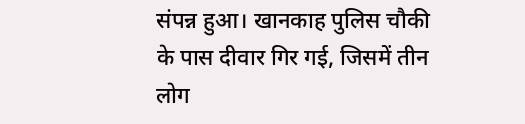संपन्न हुआ। खानकाह पुलिस चौकी के पास दीवार गिर गई, जिसमें तीन लोग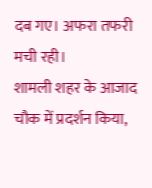दब गए। अफरा तफरी मची रही।
शामली शहर के आजाद चौक में प्रदर्शन किया,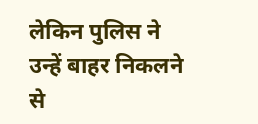लेकिन पुलिस ने उन्हें बाहर निकलने से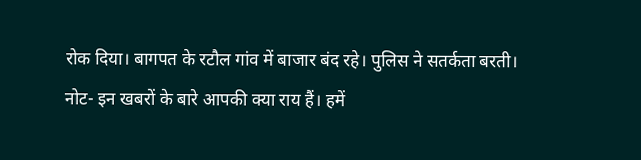रोक दिया। बागपत के रटौल गांव में बाजार बंद रहे। पुलिस ने सतर्कता बरती।
नोट- इन खबरों के बारे आपकी क्या राय हैं। हमें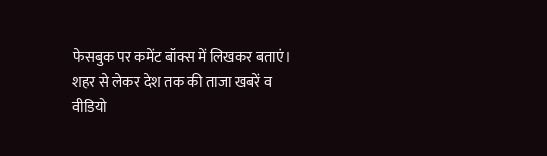फेसबुक पर कमेंट बॉक्स में लिखकर बताएं।
शहर से लेकर देश तक की ताजा खबरें व वीडियो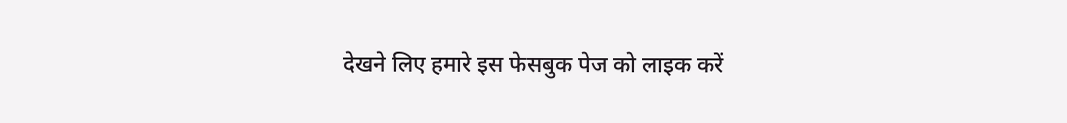देखने लिए हमारे इस फेसबुक पेज को लाइक करें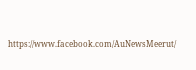https://www.facebook.com/AuNewsMeerut/